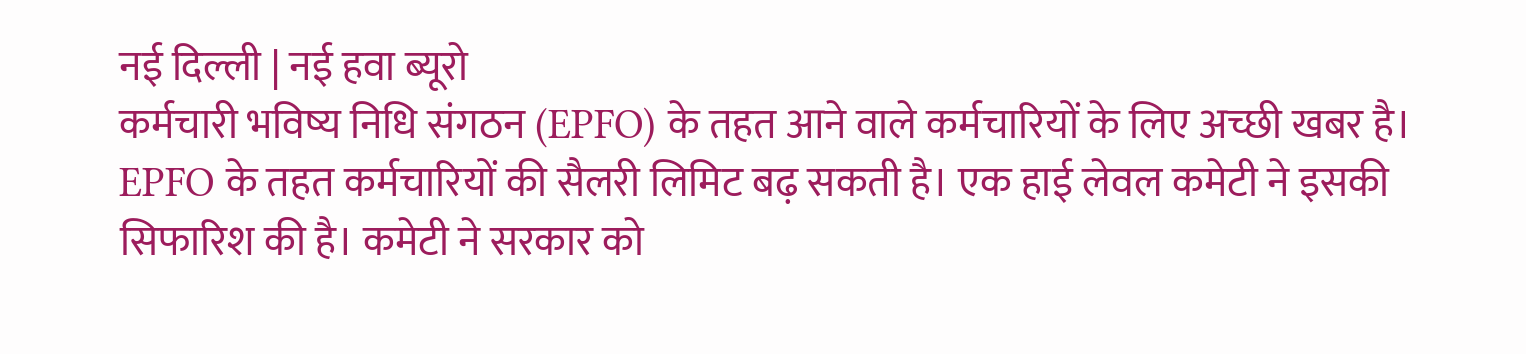नई दिल्ली | नई हवा ब्यूरो
कर्मचारी भविष्य निधि संगठन (EPFO) के तहत आने वाले कर्मचारियों के लिए अच्छी खबर है। EPFO के तहत कर्मचारियों की सैलरी लिमिट बढ़ सकती है। एक हाई लेवल कमेटी ने इसकी सिफारिश की है। कमेटी ने सरकार को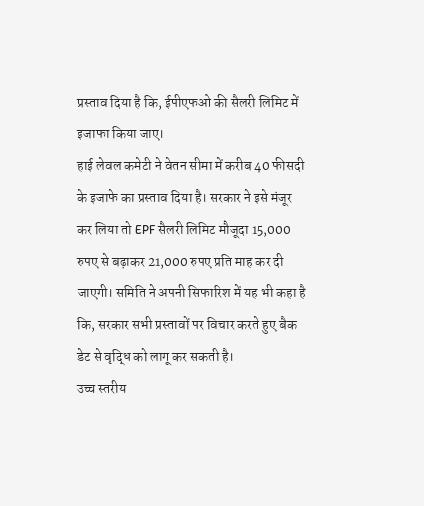प्रस्ताव दिया है कि, ईपीएफओ की सैलरी लिमिट में इजाफा किया जाए।
हाई लेवल कमेटी ने वेतन सीमा में करीब 40 फीसदी के इजाफे का प्रस्ताव दिया है। सरकार ने इसे मंजूर कर लिया तो EPF सैलरी लिमिट मौजूदा 15,000 रुपए से बढ़ाकर 21,000 रुपए प्रति माह कर दी जाएगी। समिति ने अपनी सिफारिश में यह भी कहा है कि, सरकार सभी प्रस्तावों पर विचार करते हुए बैक डेट से वृद्धि को लागू कर सकती है।
उच्च स्तरीय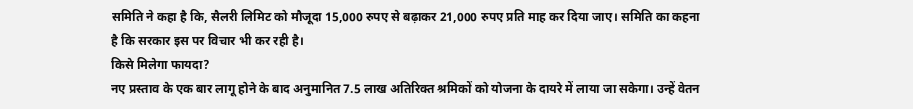समिति ने कहा है कि, सैलरी लिमिट को मौजूदा 15,000 रुपए से बढ़ाकर 21,000 रुपए प्रति माह कर दिया जाए। समिति का कहना है कि सरकार इस पर विचार भी कर रही है।
किसे मिलेगा फायदा?
नए प्रस्ताव के एक बार लागू होने के बाद अनुमानित 7.5 लाख अतिरिक्त श्रमिकों को योजना के दायरे में लाया जा सकेगा। उन्हें वेतन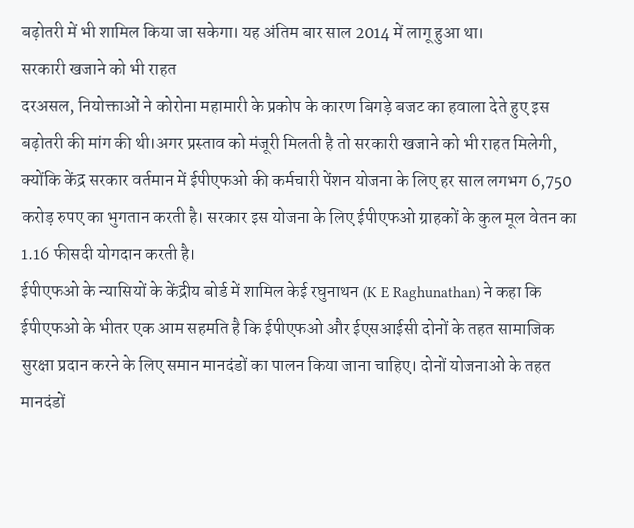बढ़ोतरी में भी शामिल किया जा सकेगा। यह अंतिम बार साल 2014 में लागू हुआ था।
सरकारी खजाने को भी राहत
दरअसल, नियोक्ताओं ने कोरोना महामारी के प्रकोप के कारण बिगड़े बजट का हवाला देते हुए इस बढ़ोतरी की मांग की थी।अगर प्रस्ताव को मंजूरी मिलती है तो सरकारी खजाने को भी राहत मिलेगी, क्योंकि केंद्र सरकार वर्तमान में ईपीएफओ की कर्मचारी पेंशन योजना के लिए हर साल लगभग 6,750 करोड़ रुपए का भुगतान करती है। सरकार इस योजना के लिए ईपीएफओ ग्राहकों के कुल मूल वेतन का 1.16 फीसदी योगदान करती है।
ईपीएफओ के न्यासियों के केंद्रीय बोर्ड में शामिल केई रघुनाथन (K E Raghunathan) ने कहा कि ईपीएफओ के भीतर एक आम सहमति है कि ईपीएफओ और ईएसआईसी दोनों के तहत सामाजिक सुरक्षा प्रदान करने के लिए समान मानदंडों का पालन किया जाना चाहिए। दोनों योजनाओं के तहत मानदंडों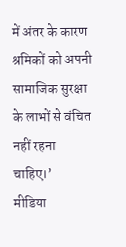में अंतर के कारण श्रमिकों को अपनी सामाजिक सुरक्षा के लाभों से वंचित नहीं रहना चाहिए।’
मीडिया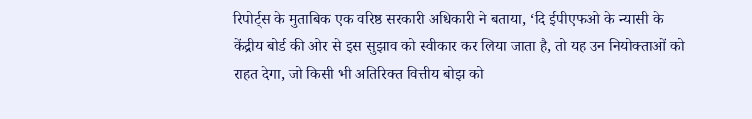रिपोर्ट्स के मुताबिक एक वरिष्ठ सरकारी अधिकारी ने बताया, ‘दि ईपीएफओ के न्यासी के केंद्रीय बोर्ड की ओर से इस सुझाव को स्वीकार कर लिया जाता है, तो यह उन नियोक्ताओं को राहत देगा, जो किसी भी अतिरिक्त वित्तीय बोझ को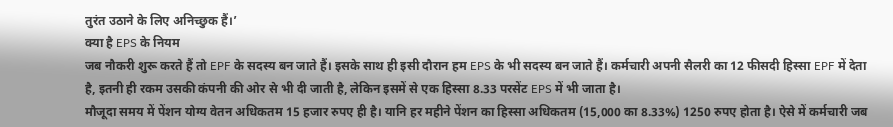तुरंत उठाने के लिए अनिच्छुक हैं।’
क्या है EPS के नियम
जब नौकरी शुरू करते हैं तो EPF के सदस्य बन जाते हैं। इसके साथ ही इसी दौरान हम EPS के भी सदस्य बन जाते हैं। कर्मचारी अपनी सैलरी का 12 फीसदी हिस्सा EPF में देता है, इतनी ही रकम उसकी कंपनी की ओर से भी दी जाती है, लेकिन इसमें से एक हिस्सा 8.33 परसेंट EPS में भी जाता है।
मौजूदा समय में पेंशन योग्य वेतन अधिकतम 15 हजार रुपए ही है। यानि हर महीने पेंशन का हिस्सा अधिकतम (15,000 का 8.33%) 1250 रुपए होता है। ऐसे में कर्मचारी जब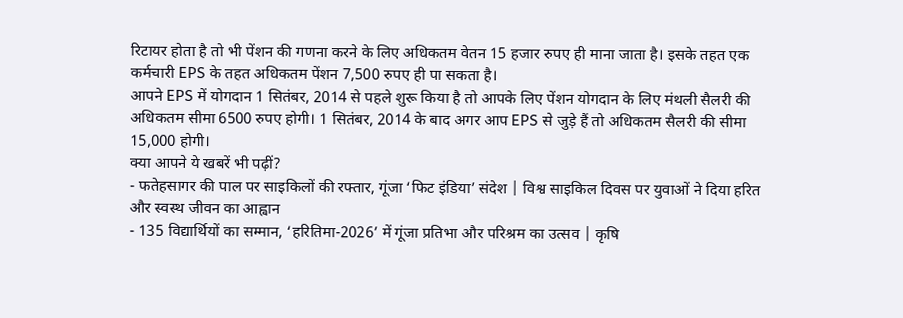रिटायर होता है तो भी पेंशन की गणना करने के लिए अधिकतम वेतन 15 हजार रुपए ही माना जाता है। इसके तहत एक कर्मचारी EPS के तहत अधिकतम पेंशन 7,500 रुपए ही पा सकता है।
आपने EPS में योगदान 1 सितंबर, 2014 से पहले शुरू किया है तो आपके लिए पेंशन योगदान के लिए मंथली सैलरी की अधिकतम सीमा 6500 रुपए होगी। 1 सितंबर, 2014 के बाद अगर आप EPS से जुड़े हैं तो अधिकतम सैलरी की सीमा 15,000 होगी।
क्या आपने ये खबरें भी पढ़ीं?
- फतेहसागर की पाल पर साइकिलों की रफ्तार, गूंजा ‘फिट इंडिया’ संदेश | विश्व साइकिल दिवस पर युवाओं ने दिया हरित और स्वस्थ जीवन का आह्वान
- 135 विद्यार्थियों का सम्मान, ‘हरितिमा-2026’ में गूंजा प्रतिभा और परिश्रम का उत्सव | कृषि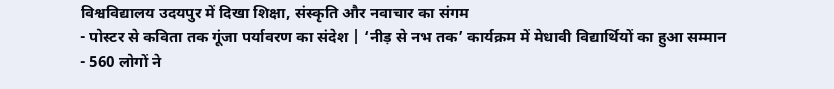विश्वविद्यालय उदयपुर में दिखा शिक्षा, संस्कृति और नवाचार का संगम
- पोस्टर से कविता तक गूंजा पर्यावरण का संदेश | ‘नीड़ से नभ तक’ कार्यक्रम में मेधावी विद्यार्थियों का हुआ सम्मान
- 560 लोगों ने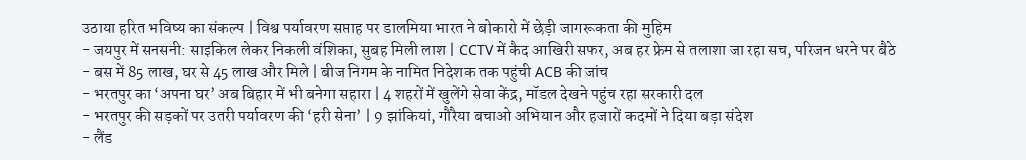उठाया हरित भविष्य का संकल्प | विश्व पर्यावरण सप्ताह पर डालमिया भारत ने बोकारो में छेड़ी जागरूकता की मुहिम
- जयपुर में सनसनी: साइकिल लेकर निकली वंशिका, सुबह मिली लाश | CCTV में कैद आखिरी सफर, अब हर फ्रेम से तलाशा जा रहा सच, परिजन धरने पर बैठे
- बस में 85 लाख, घर से 45 लाख और मिले | बीज निगम के नामित निदेशक तक पहुंची ACB की जांच
- भरतपुर का ‘अपना घर’ अब बिहार में भी बनेगा सहारा | 4 शहरों में खुलेंगे सेवा केंद्र, मॉडल देखने पहुंच रहा सरकारी दल
- भरतपुर की सड़कों पर उतरी पर्यावरण की ‘हरी सेना’ | 9 झांकियां, गौरैया बचाओ अभियान और हजारों कदमों ने दिया बड़ा संदेश
- लैंड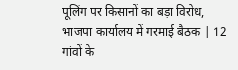पूलिंग पर किसानों का बड़ा विरोध, भाजपा कार्यालय में गरमाई बैठक | 12 गांवों के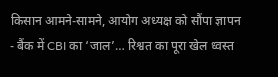किसान आमने-सामने, आयोग अध्यक्ष को सौंपा ज्ञापन
- बैंक में CBI का ‘जाल’… रिश्वत का पूरा खेल ध्वस्त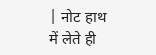| नोट हाथ में लेते ही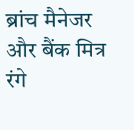ब्रांच मैनेजर और बैंक मित्र रंगे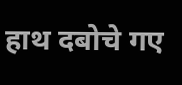हाथ दबोचे गए